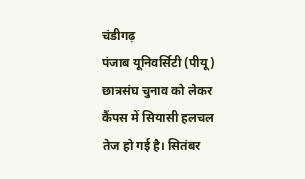चंडीगढ़
पंजाब यूनिवर्सिटी (पीयू) छात्रसंघ चुनाव को लेकर कैंपस में सियासी हलचल तेज हो गई है। सितंबर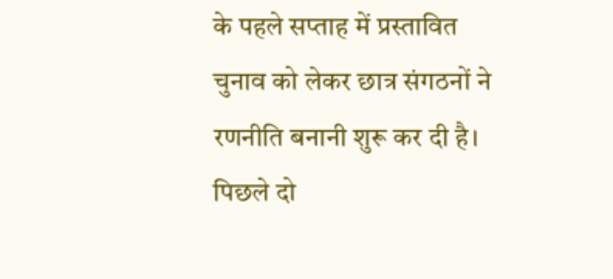के पहले सप्ताह में प्रस्तावित चुनाव को लेकर छात्र संगठनों ने रणनीति बनानी शुरू कर दी है।
पिछले दो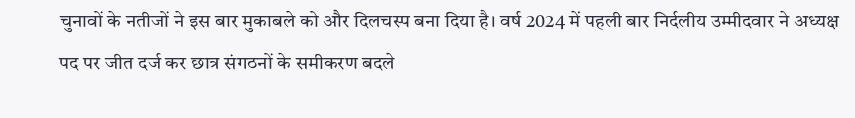चुनावों के नतीजों ने इस बार मुकाबले को और दिलचस्प बना दिया है। वर्ष 2024 में पहली बार निर्दलीय उम्मीदवार ने अध्यक्ष पद पर जीत दर्ज कर छात्र संगठनों के समीकरण बदले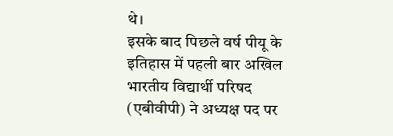थे।
इसके बाद पिछले वर्ष पीयू के इतिहास में पहली बार अखिल भारतीय विद्यार्थी परिषद (एबीवीपी) ने अध्यक्ष पद पर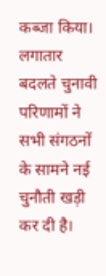कब्जा किया। लगातार बदलते चुनावी परिणामों ने सभी संगठनों के सामने नई चुनौती खड़ी कर दी है।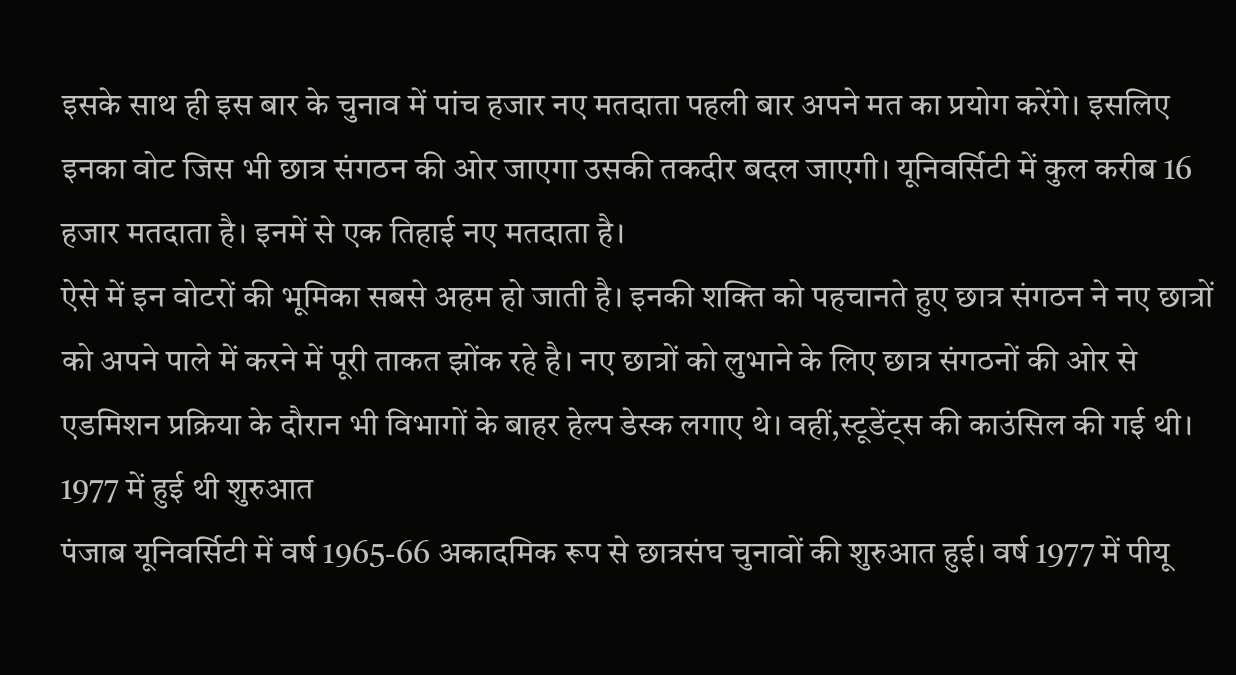इसके साथ ही इस बार के चुनाव में पांच हजार नए मतदाता पहली बार अपने मत का प्रयोग करेंगे। इसलिए इनका वोट जिस भी छात्र संगठन की ओर जाएगा उसकी तकदीर बदल जाएगी। यूनिवर्सिटी में कुल करीब 16 हजार मतदाता है। इनमें से एक तिहाई नए मतदाता है।
ऐसे में इन वोटरों की भूमिका सबसे अहम हो जाती है। इनकी शक्ति को पहचानते हुए छात्र संगठन ने नए छात्रों को अपने पाले में करने में पूरी ताकत झोंक रहे है। नए छात्रों को लुभाने के लिए छात्र संगठनों की ओर से एडमिशन प्रक्रिया के दौरान भी विभागों के बाहर हेल्प डेस्क लगाए थे। वहीं,स्टूडेंट्स की काउंसिल की गई थी।
1977 में हुई थी शुरुआत
पंजाब यूनिवर्सिटी में वर्ष 1965-66 अकादमिक रूप से छात्रसंघ चुनावों की शुरुआत हुई। वर्ष 1977 में पीयू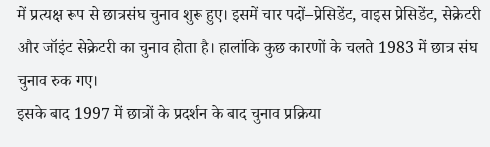में प्रत्यक्ष रूप से छात्रसंघ चुनाव शुरू हुए। इसमें चार पदों–प्रेसिडेंट, वाइस प्रेसिडेंट, सेक्रेटरी और जॉइंट सेक्रेटरी का चुनाव होता है। हालांकि कुछ कारणों के चलते 1983 में छात्र संघ चुनाव रुक गए।
इसके बाद 1997 में छात्रों के प्रदर्शन के बाद चुनाव प्रक्रिया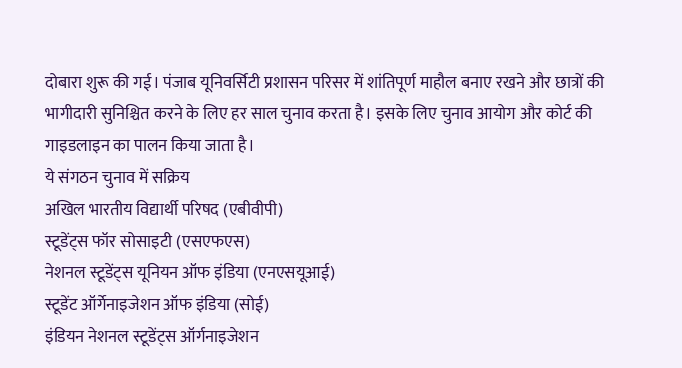दोबारा शुरू की गई। पंजाब यूनिवर्सिटी प्रशासन परिसर में शांतिपूर्ण माहौल बनाए रखने और छात्रों की भागीदारी सुनिश्चित करने के लिए हर साल चुनाव करता है। इसके लिए चुनाव आयोग और कोर्ट की गाइडलाइन का पालन किया जाता है।
ये संगठन चुनाव में सक्रिय
अखिल भारतीय विद्यार्थी परिषद (एबीवीपी)
स्टूडेंट्स फॉर सोसाइटी (एसएफएस)
नेशनल स्टूडेंट्स यूनियन ऑफ इंडिया (एनएसयूआई)
स्टूडेंट ऑर्गेनाइजेशन ऑफ इंडिया (सोई)
इंडियन नेशनल स्टूडेंट्स ऑर्गनाइजेशन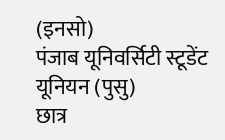(इनसो)
पंजाब यूनिवर्सिटी स्टूडेंट यूनियन (पुसु)
छात्र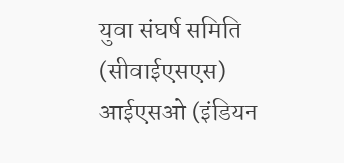युवा संघर्ष समिति (सीवाईएसएस)
आईएसओ (इंडियन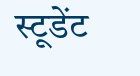स्टूडेंट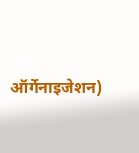ऑर्गेनाइजेशन)